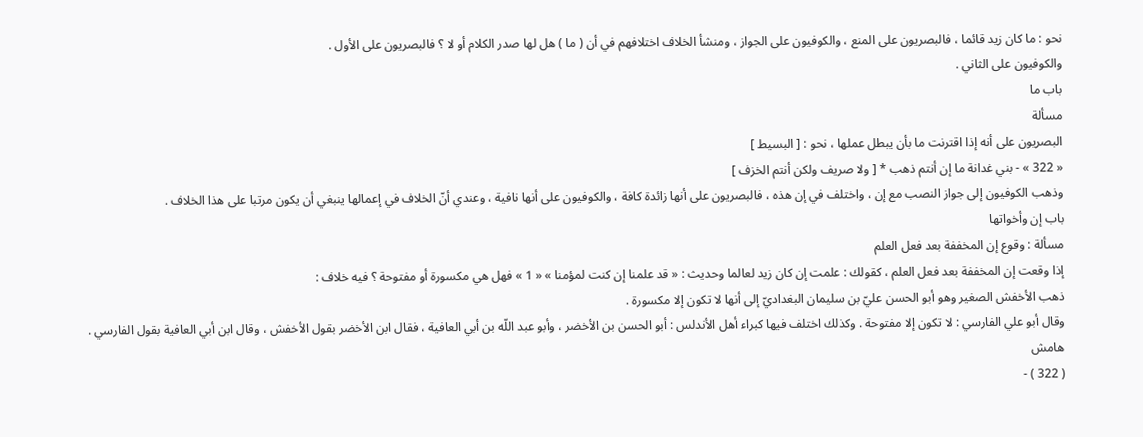نحو : ما كان زيد قائما ، فالبصريون على المنع ، والكوفيون على الجواز ، ومنشأ الخلاف اختلافهم في أن ( ما ) هل لها صدر الكلام أو لا ؟ فالبصريون على الأول .
والكوفيون على الثاني .
باب ما
مسألة
البصريون على أنه إذا اقترنت ما بأن يبطل عملها ، نحو : [ البسيط ]
« 322 » - بني غدانة ما إن أنتم ذهب * [ ولا صريف ولكن أنتم الخزف ]
وذهب الكوفيون إلى جواز النصب مع إن ، واختلف في إن هذه ، فالبصريون على أنها زائدة كافة ، والكوفيون على أنها نافية ، وعندي أنّ الخلاف في إعمالها ينبغي أن يكون مرتبا على هذا الخلاف .
باب إن وأخواتها
مسألة : وقوع إن المخففة بعد فعل العلم
إذا وقعت إن المخففة بعد فعل العلم ، كقولك : علمت إن كان زيد لعالما وحديث : « قد علمنا إن كنت لمؤمنا » « 1 » فهل هي مكسورة أو مفتوحة ؟ فيه خلاف :
ذهب الأخفش الصغير وهو أبو الحسن عليّ بن سليمان البغداديّ إلى أنها لا تكون إلا مكسورة .
وقال أبو علي الفارسي : لا تكون إلا مفتوحة . وكذلك اختلف فيها كبراء أهل الأندلس : أبو الحسن بن الأخضر ، وأبو عبد اللّه بن أبي العافية ، فقال ابن الأخضر بقول الأخفش ، وقال ابن أبي العافية بقول الفارسي .
هامش
( 322 ) -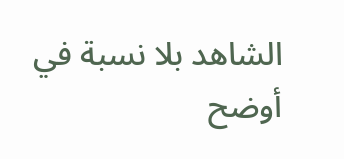الشاهد بلا نسبة في أوضح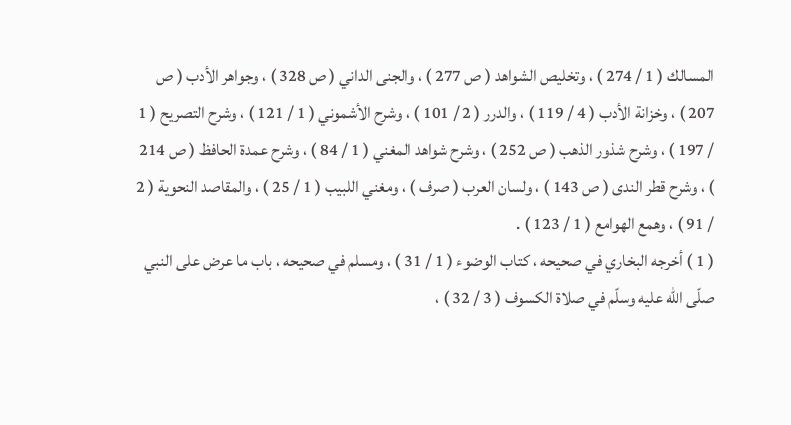المسالك ( 1 / 274 ) ، وتخليص الشواهد ( ص 277 ) ، والجنى الداني ( ص 328 ) ، وجواهر الأدب ( ص 207 ) ، وخزانة الأدب ( 4 / 119 ) ، والدرر ( 2 / 101 ) ، وشرح الأشموني ( 1 / 121 ) ، وشرح التصريح ( 1 / 197 ) ، وشرح شذور الذهب ( ص 252 ) ، وشرح شواهد المغني ( 1 / 84 ) ، وشرح عمدة الحافظ ( ص 214 ) ، وشرح قطر الندى ( ص 143 ) ، ولسان العرب ( صرف ) ، ومغني اللبيب ( 1 / 25 ) ، والمقاصد النحوية ( 2 / 91 ) ، وهمع الهوامع ( 1 / 123 ) .
( 1 ) أخرجه البخاري في صحيحه ، كتاب الوضوء ( 1 / 31 ) ، ومسلم في صحيحه ، باب ما عرض على النبي صلّى اللّه عليه وسلّم في صلاة الكسوف ( 3 / 32 ) ،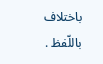باختلاف باللّفظ .